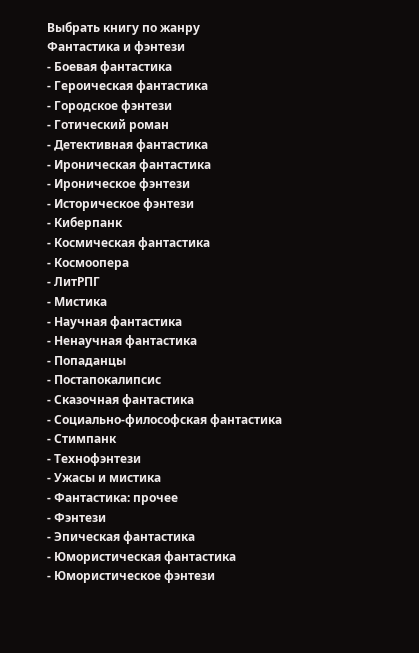Выбрать книгу по жанру
Фантастика и фэнтези
- Боевая фантастика
- Героическая фантастика
- Городское фэнтези
- Готический роман
- Детективная фантастика
- Ироническая фантастика
- Ироническое фэнтези
- Историческое фэнтези
- Киберпанк
- Космическая фантастика
- Космоопера
- ЛитРПГ
- Мистика
- Научная фантастика
- Ненаучная фантастика
- Попаданцы
- Постапокалипсис
- Сказочная фантастика
- Социально-философская фантастика
- Стимпанк
- Технофэнтези
- Ужасы и мистика
- Фантастика: прочее
- Фэнтези
- Эпическая фантастика
- Юмористическая фантастика
- Юмористическое фэнтези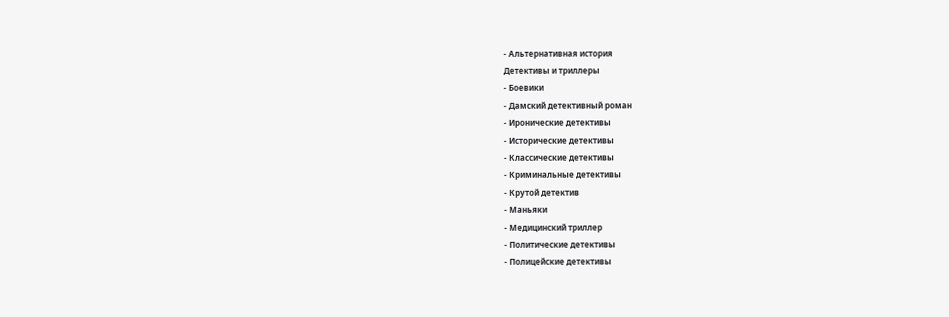- Альтернативная история
Детективы и триллеры
- Боевики
- Дамский детективный роман
- Иронические детективы
- Исторические детективы
- Классические детективы
- Криминальные детективы
- Крутой детектив
- Маньяки
- Медицинский триллер
- Политические детективы
- Полицейские детективы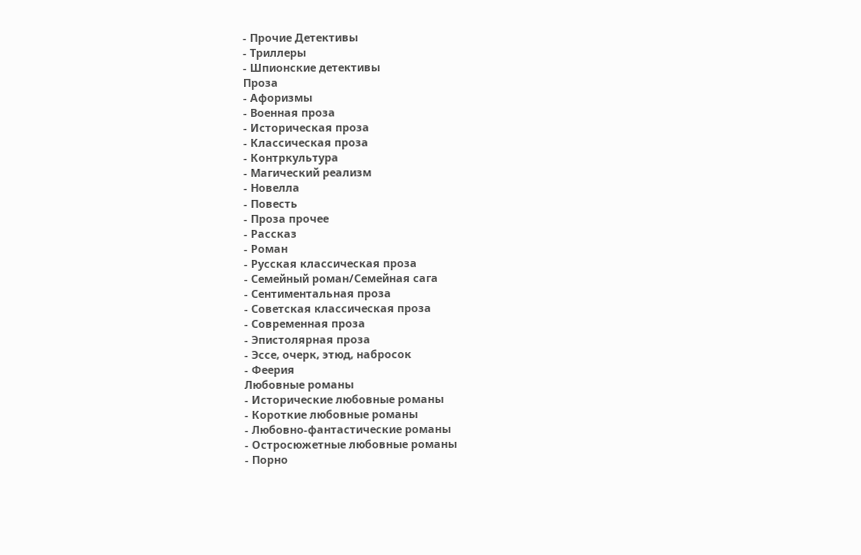- Прочие Детективы
- Триллеры
- Шпионские детективы
Проза
- Афоризмы
- Военная проза
- Историческая проза
- Классическая проза
- Контркультура
- Магический реализм
- Новелла
- Повесть
- Проза прочее
- Рассказ
- Роман
- Русская классическая проза
- Семейный роман/Семейная сага
- Сентиментальная проза
- Советская классическая проза
- Современная проза
- Эпистолярная проза
- Эссе, очерк, этюд, набросок
- Феерия
Любовные романы
- Исторические любовные романы
- Короткие любовные романы
- Любовно-фантастические романы
- Остросюжетные любовные романы
- Порно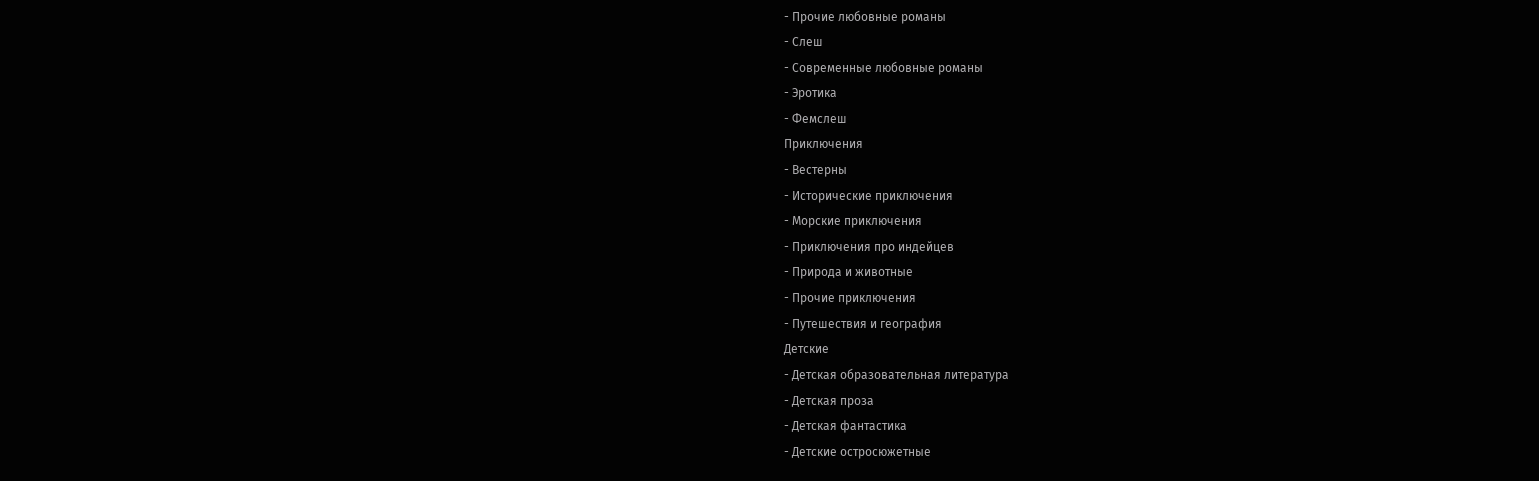- Прочие любовные романы
- Слеш
- Современные любовные романы
- Эротика
- Фемслеш
Приключения
- Вестерны
- Исторические приключения
- Морские приключения
- Приключения про индейцев
- Природа и животные
- Прочие приключения
- Путешествия и география
Детские
- Детская образовательная литература
- Детская проза
- Детская фантастика
- Детские остросюжетные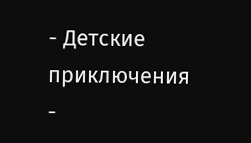- Детские приключения
-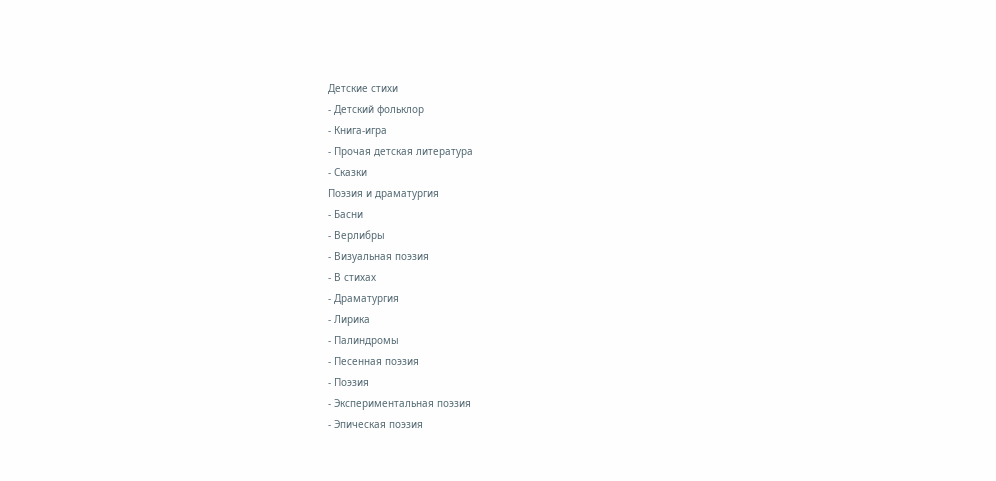Детские стихи
- Детский фольклор
- Книга-игра
- Прочая детская литература
- Сказки
Поэзия и драматургия
- Басни
- Верлибры
- Визуальная поэзия
- В стихах
- Драматургия
- Лирика
- Палиндромы
- Песенная поэзия
- Поэзия
- Экспериментальная поэзия
- Эпическая поэзия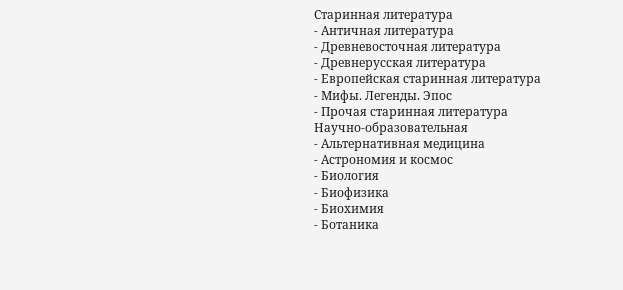Старинная литература
- Античная литература
- Древневосточная литература
- Древнерусская литература
- Европейская старинная литература
- Мифы. Легенды. Эпос
- Прочая старинная литература
Научно-образовательная
- Альтернативная медицина
- Астрономия и космос
- Биология
- Биофизика
- Биохимия
- Ботаника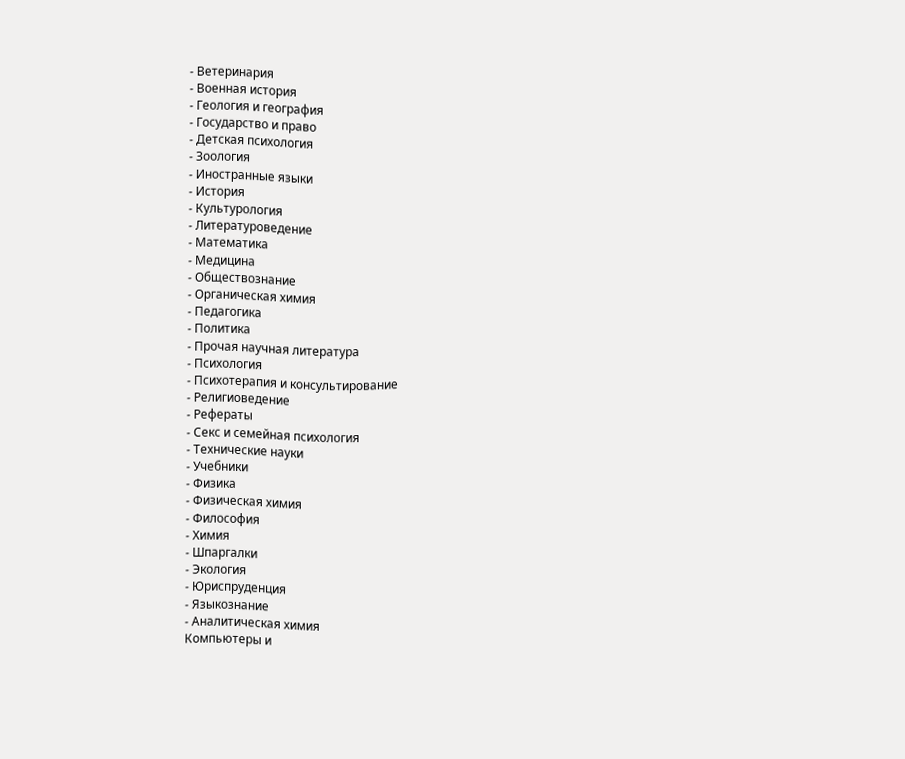- Ветеринария
- Военная история
- Геология и география
- Государство и право
- Детская психология
- Зоология
- Иностранные языки
- История
- Культурология
- Литературоведение
- Математика
- Медицина
- Обществознание
- Органическая химия
- Педагогика
- Политика
- Прочая научная литература
- Психология
- Психотерапия и консультирование
- Религиоведение
- Рефераты
- Секс и семейная психология
- Технические науки
- Учебники
- Физика
- Физическая химия
- Философия
- Химия
- Шпаргалки
- Экология
- Юриспруденция
- Языкознание
- Аналитическая химия
Компьютеры и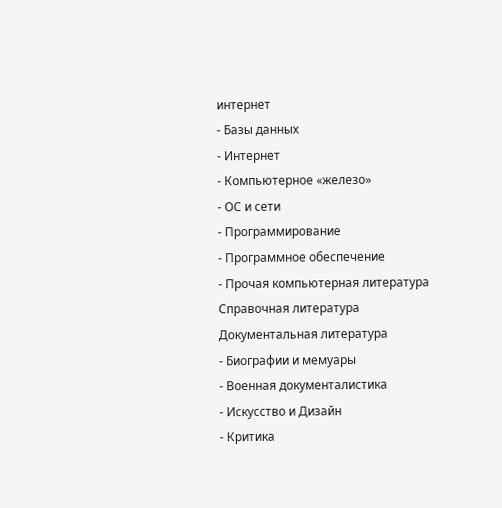интернет
- Базы данных
- Интернет
- Компьютерное «железо»
- ОС и сети
- Программирование
- Программное обеспечение
- Прочая компьютерная литература
Справочная литература
Документальная литература
- Биографии и мемуары
- Военная документалистика
- Искусство и Дизайн
- Критика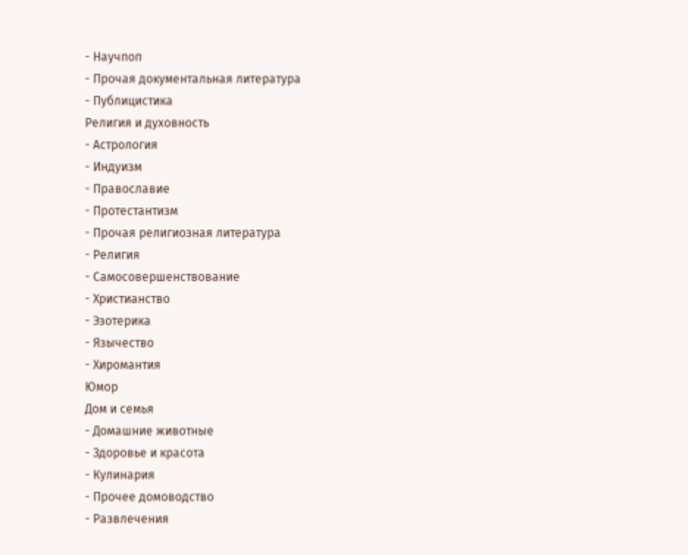- Научпоп
- Прочая документальная литература
- Публицистика
Религия и духовность
- Астрология
- Индуизм
- Православие
- Протестантизм
- Прочая религиозная литература
- Религия
- Самосовершенствование
- Христианство
- Эзотерика
- Язычество
- Хиромантия
Юмор
Дом и семья
- Домашние животные
- Здоровье и красота
- Кулинария
- Прочее домоводство
- Развлечения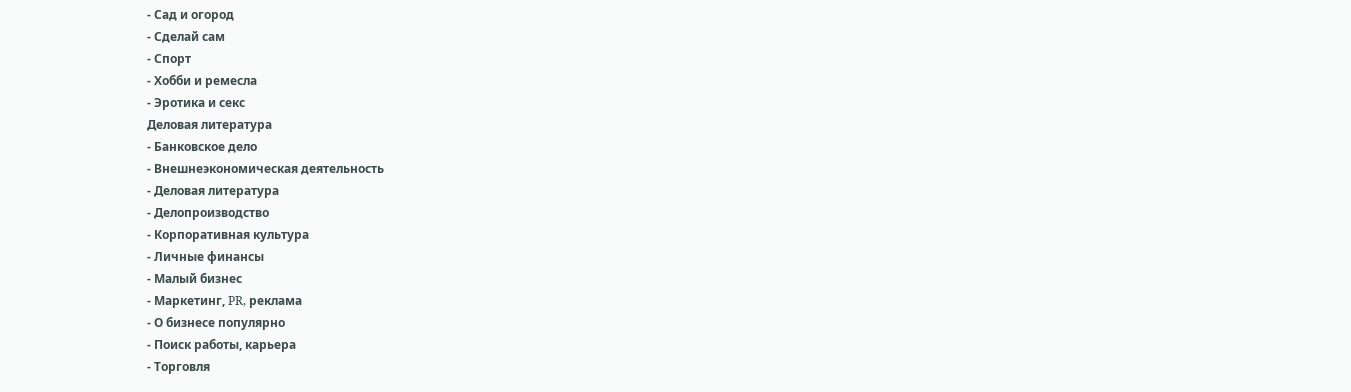- Сад и огород
- Сделай сам
- Спорт
- Хобби и ремесла
- Эротика и секс
Деловая литература
- Банковское дело
- Внешнеэкономическая деятельность
- Деловая литература
- Делопроизводство
- Корпоративная культура
- Личные финансы
- Малый бизнес
- Маркетинг, PR, реклама
- О бизнесе популярно
- Поиск работы, карьера
- Торговля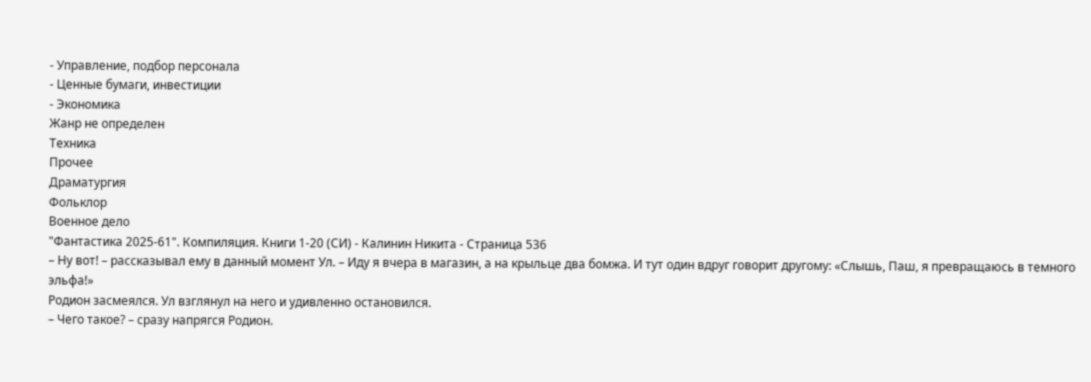- Управление, подбор персонала
- Ценные бумаги, инвестиции
- Экономика
Жанр не определен
Техника
Прочее
Драматургия
Фольклор
Военное дело
"Фантастика 2025-61". Компиляция. Книги 1-20 (СИ) - Калинин Никита - Страница 536
– Ну вот! – рассказывал ему в данный момент Ул. – Иду я вчера в магазин, а на крыльце два бомжа. И тут один вдруг говорит другому: «Слышь, Паш, я превращаюсь в темного эльфа!»
Родион засмеялся. Ул взглянул на него и удивленно остановился.
– Чего такое? – сразу напрягся Родион.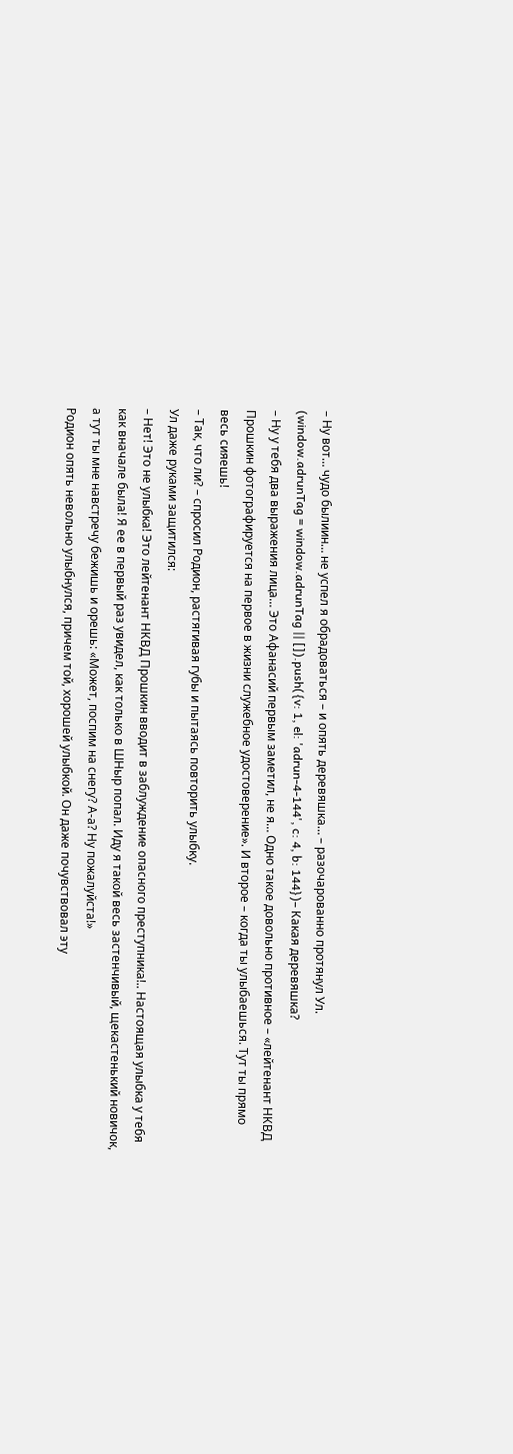– Ну вот… чудо былиин… не успел я обрадоваться – и опять деревяшка… – разочарованно протянул Ул.
(window.adrunTag = window.adrunTag || []).push({v: 1, el: 'adrun-4-144', c: 4, b: 144})– Какая деревяшка?
– Ну у тебя два выражения лица… Это Афанасий первым заметил, не я… Одно такое довольно противное – «лейтенант НКВД Прошкин фотографируется на первое в жизни служебное удостоверение». И второе – когда ты улыбаешься. Тут ты прямо весь сияешь!
– Так, что ли? – спросил Родион, растягивая губы и пытаясь повторить улыбку.
Ул даже руками защитился:
– Нет! Это не улыбка! Это лейтенант НКВД Прошкин вводит в заблуждение опасного преступника!.. Настоящая улыбка у тебя как вначале была! Я ее в первый раз увидел, как только в ШНыр попал. Иду я такой весь застенчивый, щекастенький новичок, а тут ты мне навстречу бежишь и орешь: «Может, поспим на снегу? А-а? Ну пожалуйста!»
Родион опять невольно улыбнулся, причем той, хорошей улыбкой. Он даже почувствовал эту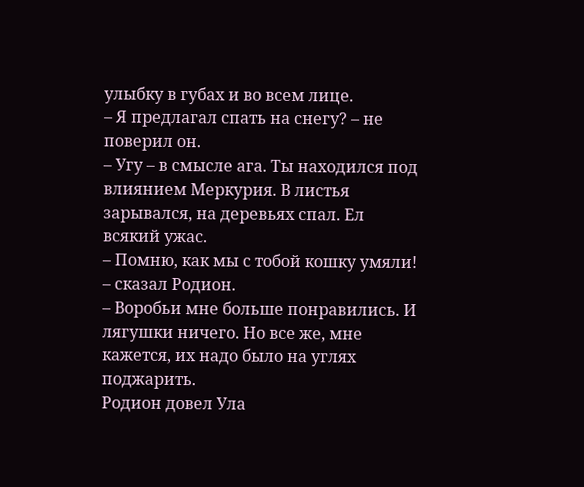улыбку в губах и во всем лице.
– Я предлагал спать на снегу? – не поверил он.
– Угу – в смысле ага. Ты находился под влиянием Меркурия. В листья зарывался, на деревьях спал. Ел всякий ужас.
– Помню, как мы с тобой кошку умяли! – сказал Родион.
– Воробьи мне больше понравились. И лягушки ничего. Но все же, мне кажется, их надо было на углях поджарить.
Родион довел Ула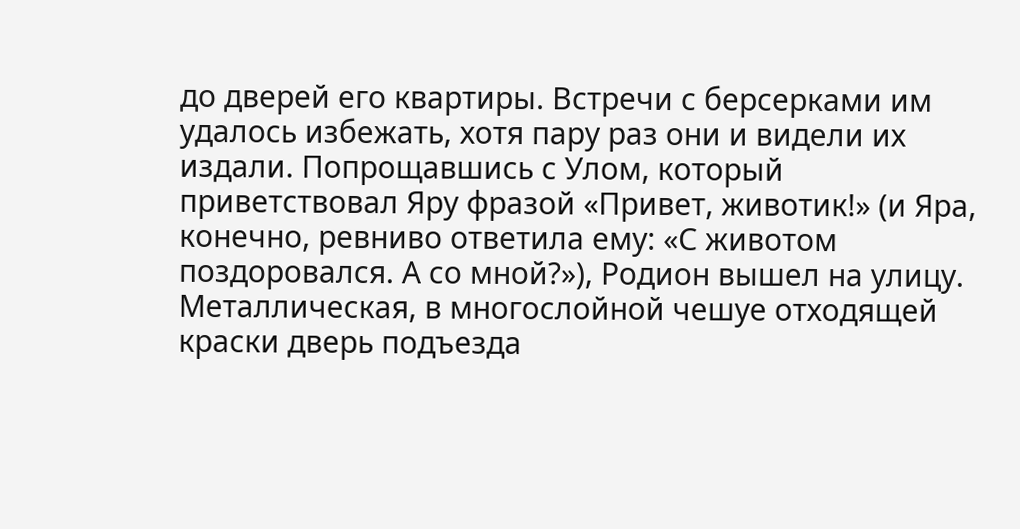до дверей его квартиры. Встречи с берсерками им удалось избежать, хотя пару раз они и видели их издали. Попрощавшись с Улом, который приветствовал Яру фразой «Привет, животик!» (и Яра, конечно, ревниво ответила ему: «С животом поздоровался. А со мной?»), Родион вышел на улицу.
Металлическая, в многослойной чешуе отходящей краски дверь подъезда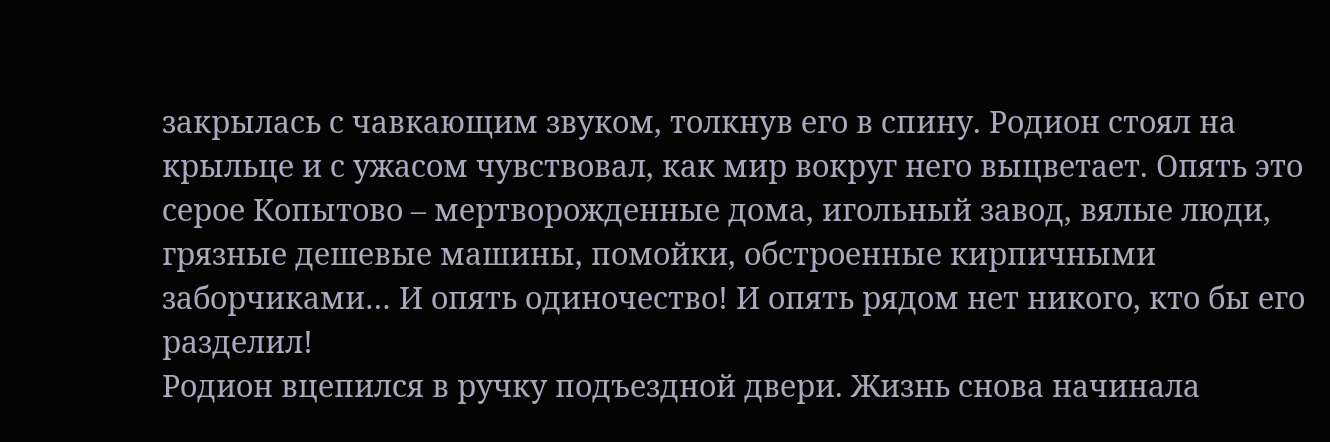закрылась с чавкающим звуком, толкнув его в спину. Родион стоял на крыльце и с ужасом чувствовал, как мир вокруг него выцветает. Опять это серое Копытово – мертворожденные дома, игольный завод, вялые люди, грязные дешевые машины, помойки, обстроенные кирпичными заборчиками… И опять одиночество! И опять рядом нет никого, кто бы его разделил!
Родион вцепился в ручку подъездной двери. Жизнь снова начинала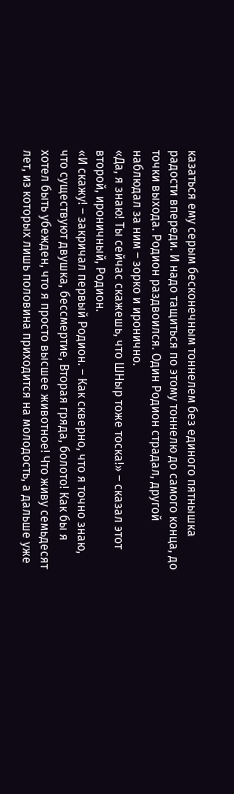казаться ему серым бесконечным тоннелем без единого пятнышка радости впереди. И надо тащиться по этому тоннелю до самого конца, до точки выхода. Родион раздвоился. Один Родион страдал, другой наблюдал за ним – зорко и иронично.
«Да, я знаю! Ты сейчас скажешь, что ШНыр тоже тоска!» – сказал этот второй, ироничный, Родион.
«И скажу! – закричал первый Родион. – Как скверно, что я точно знаю, что существуют двушка, бессмертие, Вторая гряда, болото! Как бы я хотел быть убежден, что я просто высшее животное! Что живу семьдесят лет, из которых лишь половина приходится на молодость, а дальше уже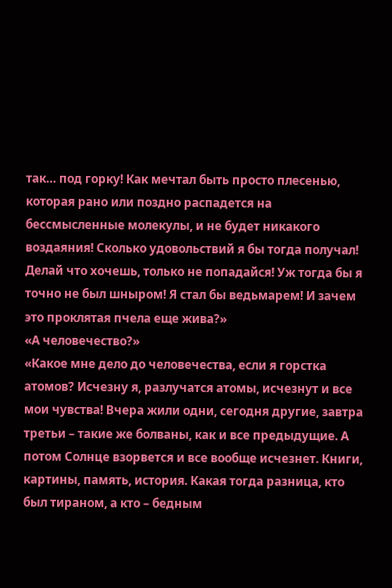так… под горку! Как мечтал быть просто плесенью, которая рано или поздно распадется на бессмысленные молекулы, и не будет никакого воздаяния! Сколько удовольствий я бы тогда получал! Делай что хочешь, только не попадайся! Уж тогда бы я точно не был шныром! Я стал бы ведьмарем! И зачем это проклятая пчела еще жива?»
«А человечество?»
«Какое мне дело до человечества, если я горстка атомов? Исчезну я, разлучатся атомы, исчезнут и все мои чувства! Вчера жили одни, сегодня другие, завтра третьи – такие же болваны, как и все предыдущие. А потом Солнце взорвется и все вообще исчезнет. Книги, картины, память, история. Какая тогда разница, кто был тираном, а кто – бедным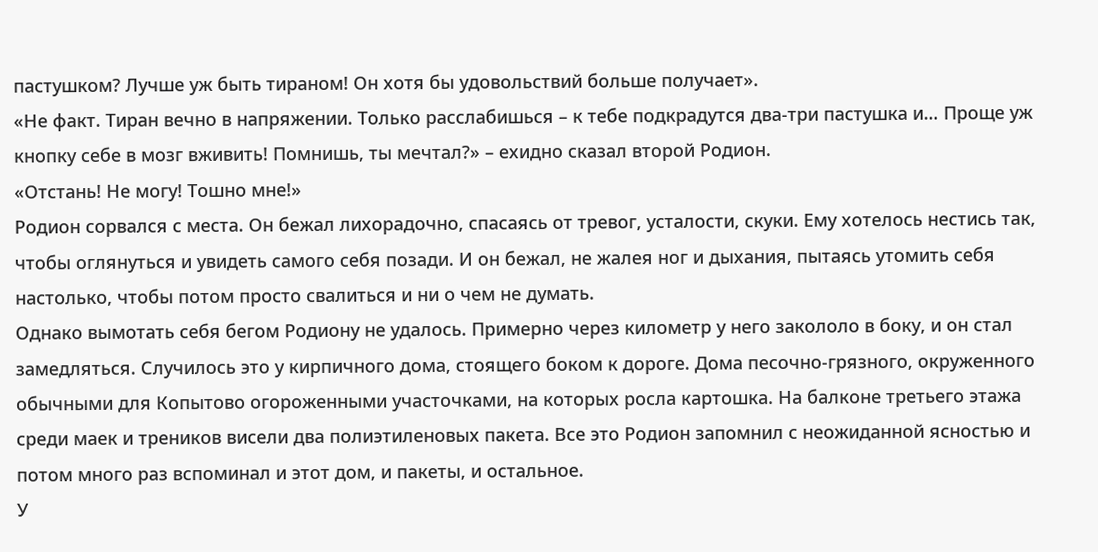пастушком? Лучше уж быть тираном! Он хотя бы удовольствий больше получает».
«Не факт. Тиран вечно в напряжении. Только расслабишься – к тебе подкрадутся два-три пастушка и… Проще уж кнопку себе в мозг вживить! Помнишь, ты мечтал?» – ехидно сказал второй Родион.
«Отстань! Не могу! Тошно мне!»
Родион сорвался с места. Он бежал лихорадочно, спасаясь от тревог, усталости, скуки. Ему хотелось нестись так, чтобы оглянуться и увидеть самого себя позади. И он бежал, не жалея ног и дыхания, пытаясь утомить себя настолько, чтобы потом просто свалиться и ни о чем не думать.
Однако вымотать себя бегом Родиону не удалось. Примерно через километр у него закололо в боку, и он стал замедляться. Случилось это у кирпичного дома, стоящего боком к дороге. Дома песочно-грязного, окруженного обычными для Копытово огороженными участочками, на которых росла картошка. На балконе третьего этажа среди маек и треников висели два полиэтиленовых пакета. Все это Родион запомнил с неожиданной ясностью и потом много раз вспоминал и этот дом, и пакеты, и остальное.
У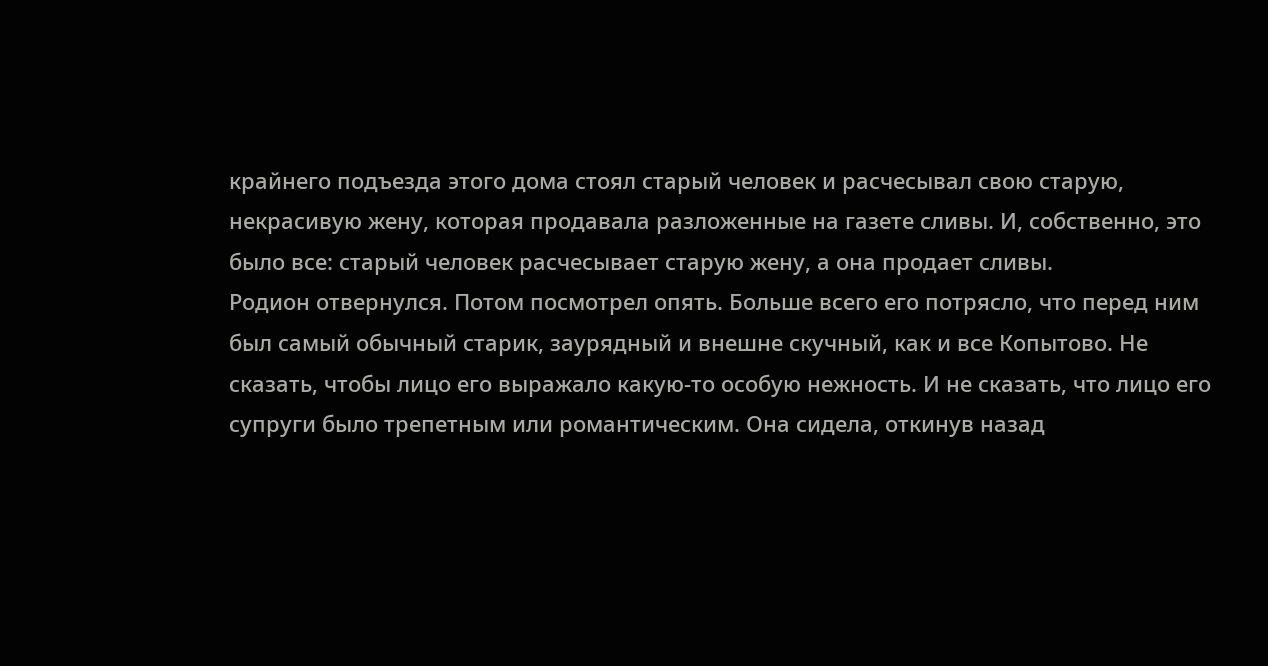крайнего подъезда этого дома стоял старый человек и расчесывал свою старую, некрасивую жену, которая продавала разложенные на газете сливы. И, собственно, это было все: старый человек расчесывает старую жену, а она продает сливы.
Родион отвернулся. Потом посмотрел опять. Больше всего его потрясло, что перед ним был самый обычный старик, заурядный и внешне скучный, как и все Копытово. Не сказать, чтобы лицо его выражало какую-то особую нежность. И не сказать, что лицо его супруги было трепетным или романтическим. Она сидела, откинув назад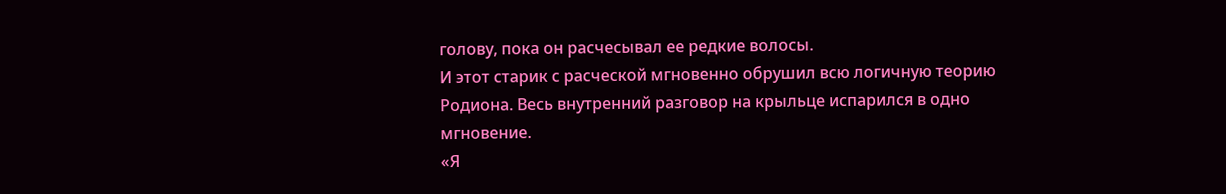голову, пока он расчесывал ее редкие волосы.
И этот старик с расческой мгновенно обрушил всю логичную теорию Родиона. Весь внутренний разговор на крыльце испарился в одно мгновение.
«Я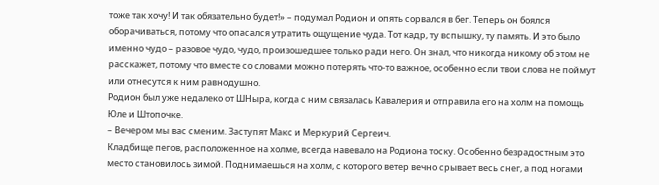тоже так хочу! И так обязательно будет!» – подумал Родион и опять сорвался в бег. Теперь он боялся оборачиваться, потому что опасался утратить ощущение чуда. Тот кадр, ту вспышку, ту память. И это было именно чудо – разовое чудо, чудо, произошедшее только ради него. Он знал, что никогда никому об этом не расскажет, потому что вместе со словами можно потерять что-то важное, особенно если твои слова не поймут или отнесутся к ним равнодушно.
Родион был уже недалеко от ШНыра, когда с ним связалась Кавалерия и отправила его на холм на помощь Юле и Штопочке.
– Вечером мы вас сменим. Заступят Макс и Меркурий Сергеич.
Кладбище пегов, расположенное на холме, всегда навевало на Родиона тоску. Особенно безрадостным это место становилось зимой. Поднимаешься на холм, с которого ветер вечно срывает весь снег, а под ногами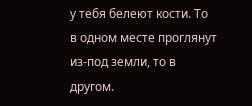у тебя белеют кости. То в одном месте проглянут из-под земли, то в другом.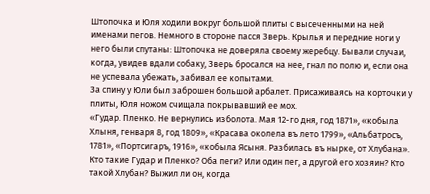Штопочка и Юля ходили вокруг большой плиты с высеченными на ней именами пегов. Немного в стороне пасся Зверь. Крылья и передние ноги у него были спутаны: Штопочка не доверяла своему жеребцу. Бывали случаи, когда, увидев вдали собаку, Зверь бросался на нее, гнал по полю и, если она не успевала убежать, забивал ее копытами.
За спину у Юли был заброшен большой арбалет. Присаживаясь на корточки у плиты, Юля ножом счищала покрывавший ее мох.
«Гудар. Пленко. Не вернулись изболота. Мая 12-го дня, год 1871», «кобыла Хлыня, генваря 8, год 1809», «Красава околела въ лето 1799», «Альбатросъ, 1781», «Портсигаръ, 1916», «кобыла Ясыня. Разбилась въ нырке, от Хлубана».
Кто такие Гудар и Пленко? Оба пеги? Или один пег, а другой его хозяин? Кто такой Хлубан? Выжил ли он, когда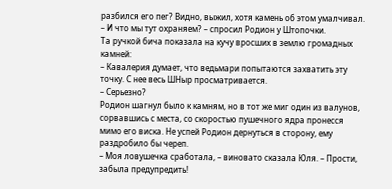разбился его пег? Видно, выжил, хотя камень об этом умалчивал.
– И что мы тут охраняем? – спросил Родион у Штопочки.
Та ручкой бича показала на кучу вросших в землю громадных камней:
– Кавалерия думает, что ведьмари попытаются захватить эту точку. С нее весь ШНыр просматривается.
– Серьезно?
Родион шагнул было к камням, но в тот же миг один из валунов, сорвавшись с места, со скоростью пушечного ядра пронесся мимо его виска. Не успей Родион дернуться в сторону, ему раздробило бы череп.
– Моя ловушечка сработала, – виновато сказала Юля. – Прости, забыла предупредить!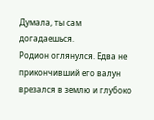Думала, ты сам догадаешься.
Родион оглянулся. Едва не прикончивший его валун врезался в землю и глубоко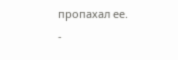пропахал ее.
-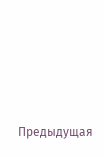Предыдущая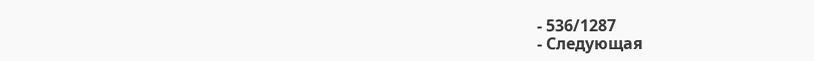- 536/1287
- Следующая